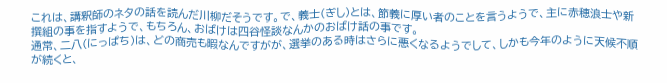これは、講釈師のネタの話を読んだ川柳だそうです。で、義士(ぎし)とは、節義に厚い者のことを言うようで、主に赤穂浪士や新撰組の事を指すようで、もちろん、おばけは四谷怪談なんかのおばけ話の事です。
通常、二八(にっぱち)は、どの商売も暇なんですがが、選挙のある時はさらに悪くなるようでして、しかも今年のように天候不順が続くと、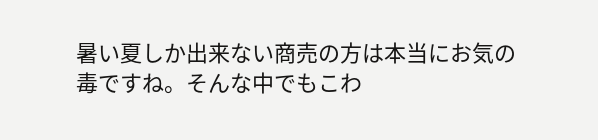暑い夏しか出来ない商売の方は本当にお気の毒ですね。そんな中でもこわ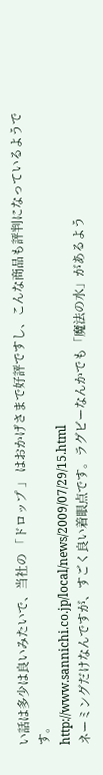い話は多少は良いみたいで、当社の 「ドロップ 」 はおかげさまで好評ですし、こんな商品も評判になっているようです。
http://www.sannichi.co.jp/local/news/2009/07/29/15.html
ネーミングだけなんですが、すごく良い着眼点です。ラグビーなんかでも「魔法の水」があるよう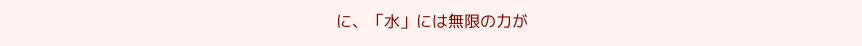に、「水」には無限の力が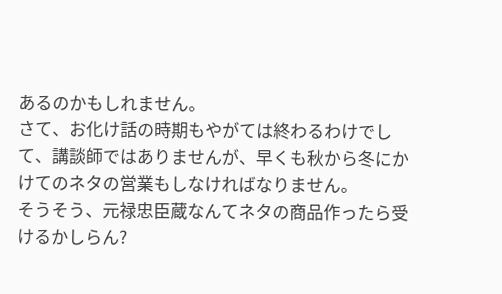あるのかもしれません。
さて、お化け話の時期もやがては終わるわけでして、講談師ではありませんが、早くも秋から冬にかけてのネタの営業もしなければなりません。
そうそう、元禄忠臣蔵なんてネタの商品作ったら受けるかしらん?